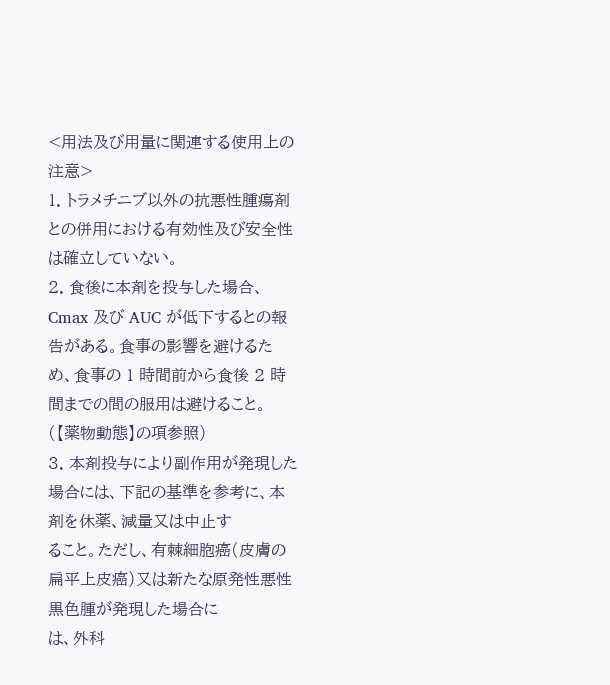<用法及び用量に関連する使用上の注意>
1. トラメチニブ以外の抗悪性腫瘍剤との併用における有効性及び安全性は確立していない。
2. 食後に本剤を投与した場合、Cmax 及び AUC が低下するとの報告がある。食事の影響を避けるた
め、食事の 1 時間前から食後 2 時間までの間の服用は避けること。
(【薬物動態】の項参照)
3. 本剤投与により副作用が発現した場合には、下記の基準を参考に、本剤を休薬、減量又は中止す
ること。ただし、有棘細胞癌(皮膚の扁平上皮癌)又は新たな原発性悪性黒色腫が発現した場合に
は、外科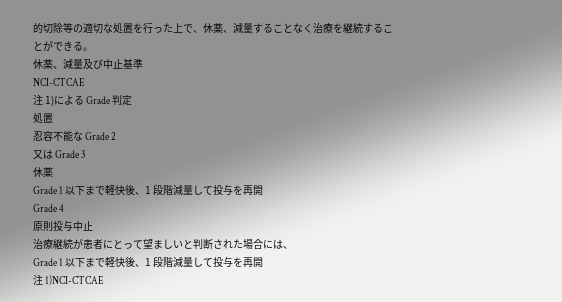的切除等の適切な処置を行った上で、休薬、減量することなく治療を継続することができる。
休薬、減量及び中止基準
NCI-CTCAE
注 1)による Grade 判定
処置
忍容不能な Grade 2
又は Grade 3
休薬
Grade 1 以下まで軽快後、1 段階減量して投与を再開
Grade 4
原則投与中止
治療継続が患者にとって望ましいと判断された場合には、
Grade 1 以下まで軽快後、1 段階減量して投与を再開
注 1)NCI-CTCAE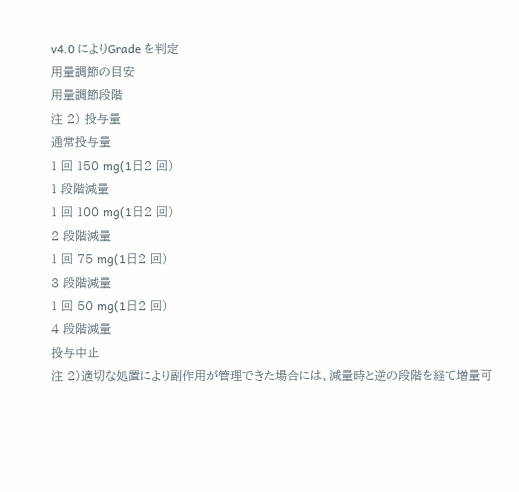v4.0 によりGrade を判定
用量調節の目安
用量調節段階
注 2) 投与量
通常投与量
1 回 150 mg(1日2 回)
1 段階減量
1 回 100 mg(1日2 回)
2 段階減量
1 回 75 mg(1日2 回)
3 段階減量
1 回 50 mg(1日2 回)
4 段階減量
投与中止
注 2)適切な処置により副作用が管理できた場合には、減量時と逆の段階を経て増量可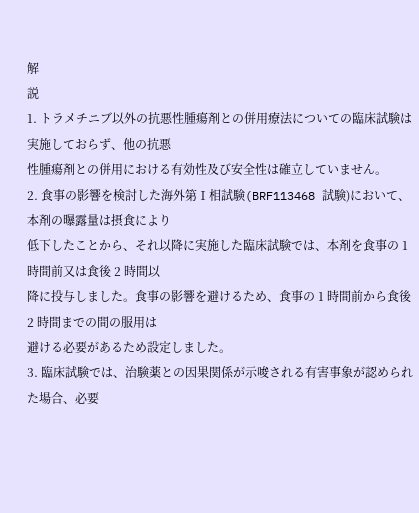解
説
1. トラメチニブ以外の抗悪性腫瘍剤との併用療法についての臨床試験は実施しておらず、他の抗悪
性腫瘍剤との併用における有効性及び安全性は確立していません。
2. 食事の影響を検討した海外第Ⅰ相試験(BRF113468 試験)において、本剤の曝露量は摂食により
低下したことから、それ以降に実施した臨床試験では、本剤を食事の 1 時間前又は食後 2 時間以
降に投与しました。食事の影響を避けるため、食事の 1 時間前から食後 2 時間までの間の服用は
避ける必要があるため設定しました。
3. 臨床試験では、治験薬との因果関係が示唆される有害事象が認められた場合、必要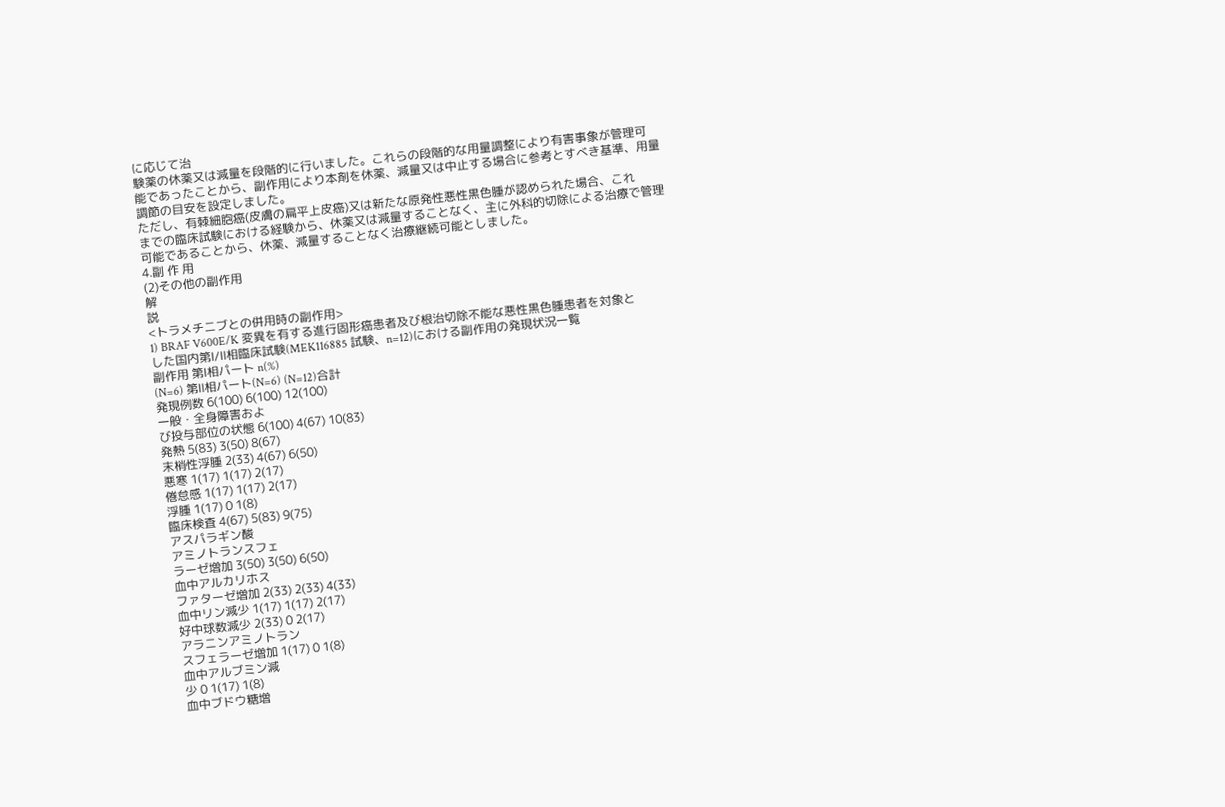に応じて治
験薬の休薬又は減量を段階的に行いました。これらの段階的な用量調整により有害事象が管理可
能であったことから、副作用により本剤を休薬、減量又は中止する場合に参考とすべき基準、用量
調節の目安を設定しました。
ただし、有棘細胞癌(皮膚の扁平上皮癌)又は新たな原発性悪性黒色腫が認められた場合、これ
までの臨床試験における経験から、休薬又は減量することなく、主に外科的切除による治療で管理
可能であることから、休薬、減量することなく治療継続可能としました。
4.副 作 用
(2)その他の副作用
解
説
<トラメチニブとの併用時の副作用>
1) BRAF V600E/K 変異を有する進行固形癌患者及び根治切除不能な悪性黒色腫患者を対象と
した国内第Ⅰ/Ⅱ相臨床試験(MEK116885 試験、n=12)における副作用の発現状況一覧
副作用 第Ⅰ相パート n(%)
(N=6) 第Ⅱ相パート(N=6) (N=12)合計
発現例数 6(100) 6(100) 12(100)
一般・全身障害およ
び投与部位の状態 6(100) 4(67) 10(83)
発熱 5(83) 3(50) 8(67)
末梢性浮腫 2(33) 4(67) 6(50)
悪寒 1(17) 1(17) 2(17)
倦怠感 1(17) 1(17) 2(17)
浮腫 1(17) 0 1(8)
臨床検査 4(67) 5(83) 9(75)
アスパラギン酸
アミノトランスフェ
ラーゼ増加 3(50) 3(50) 6(50)
血中アルカリホス
ファターゼ増加 2(33) 2(33) 4(33)
血中リン減少 1(17) 1(17) 2(17)
好中球数減少 2(33) 0 2(17)
アラニンアミノトラン
スフェラーゼ増加 1(17) 0 1(8)
血中アルブミン減
少 0 1(17) 1(8)
血中ブドウ糖増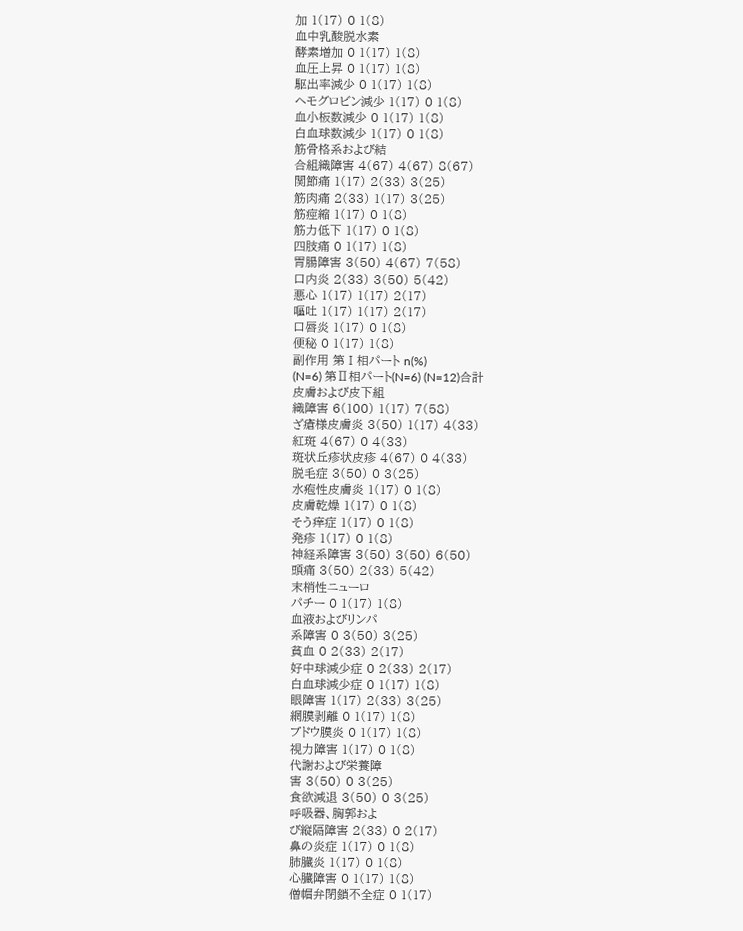加 1(17) 0 1(8)
血中乳酸脱水素
酵素増加 0 1(17) 1(8)
血圧上昇 0 1(17) 1(8)
駆出率減少 0 1(17) 1(8)
ヘモグロビン減少 1(17) 0 1(8)
血小板数減少 0 1(17) 1(8)
白血球数減少 1(17) 0 1(8)
筋骨格系および結
合組織障害 4(67) 4(67) 8(67)
関節痛 1(17) 2(33) 3(25)
筋肉痛 2(33) 1(17) 3(25)
筋痙縮 1(17) 0 1(8)
筋力低下 1(17) 0 1(8)
四肢痛 0 1(17) 1(8)
胃腸障害 3(50) 4(67) 7(58)
口内炎 2(33) 3(50) 5(42)
悪心 1(17) 1(17) 2(17)
嘔吐 1(17) 1(17) 2(17)
口唇炎 1(17) 0 1(8)
便秘 0 1(17) 1(8)
副作用 第Ⅰ相パート n(%)
(N=6) 第Ⅱ相パート(N=6) (N=12)合計
皮膚および皮下組
織障害 6(100) 1(17) 7(58)
ざ瘡様皮膚炎 3(50) 1(17) 4(33)
紅斑 4(67) 0 4(33)
斑状丘疹状皮疹 4(67) 0 4(33)
脱毛症 3(50) 0 3(25)
水疱性皮膚炎 1(17) 0 1(8)
皮膚乾燥 1(17) 0 1(8)
そう痒症 1(17) 0 1(8)
発疹 1(17) 0 1(8)
神経系障害 3(50) 3(50) 6(50)
頭痛 3(50) 2(33) 5(42)
末梢性ニューロ
パチー 0 1(17) 1(8)
血液およびリンパ
系障害 0 3(50) 3(25)
貧血 0 2(33) 2(17)
好中球減少症 0 2(33) 2(17)
白血球減少症 0 1(17) 1(8)
眼障害 1(17) 2(33) 3(25)
網膜剥離 0 1(17) 1(8)
ブドウ膜炎 0 1(17) 1(8)
視力障害 1(17) 0 1(8)
代謝および栄養障
害 3(50) 0 3(25)
食欲減退 3(50) 0 3(25)
呼吸器、胸郭およ
び縦隔障害 2(33) 0 2(17)
鼻の炎症 1(17) 0 1(8)
肺臓炎 1(17) 0 1(8)
心臓障害 0 1(17) 1(8)
僧帽弁閉鎖不全症 0 1(17)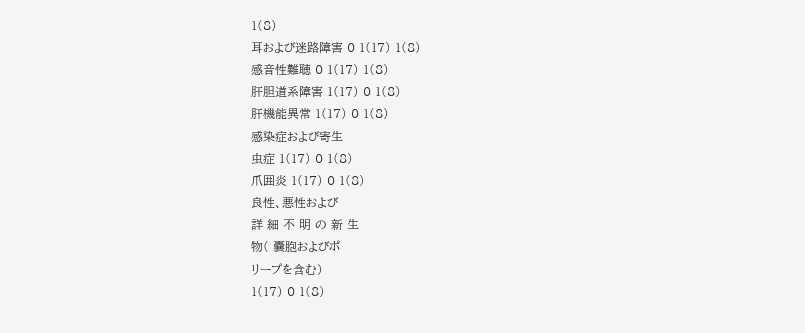1(8)
耳および迷路障害 0 1(17) 1(8)
感音性難聴 0 1(17) 1(8)
肝胆道系障害 1(17) 0 1(8)
肝機能異常 1(17) 0 1(8)
感染症および寄生
虫症 1(17) 0 1(8)
爪囲炎 1(17) 0 1(8)
良性、悪性および
詳 細 不 明 の 新 生
物( 嚢胞およびポ
リープを含む)
1(17) 0 1(8)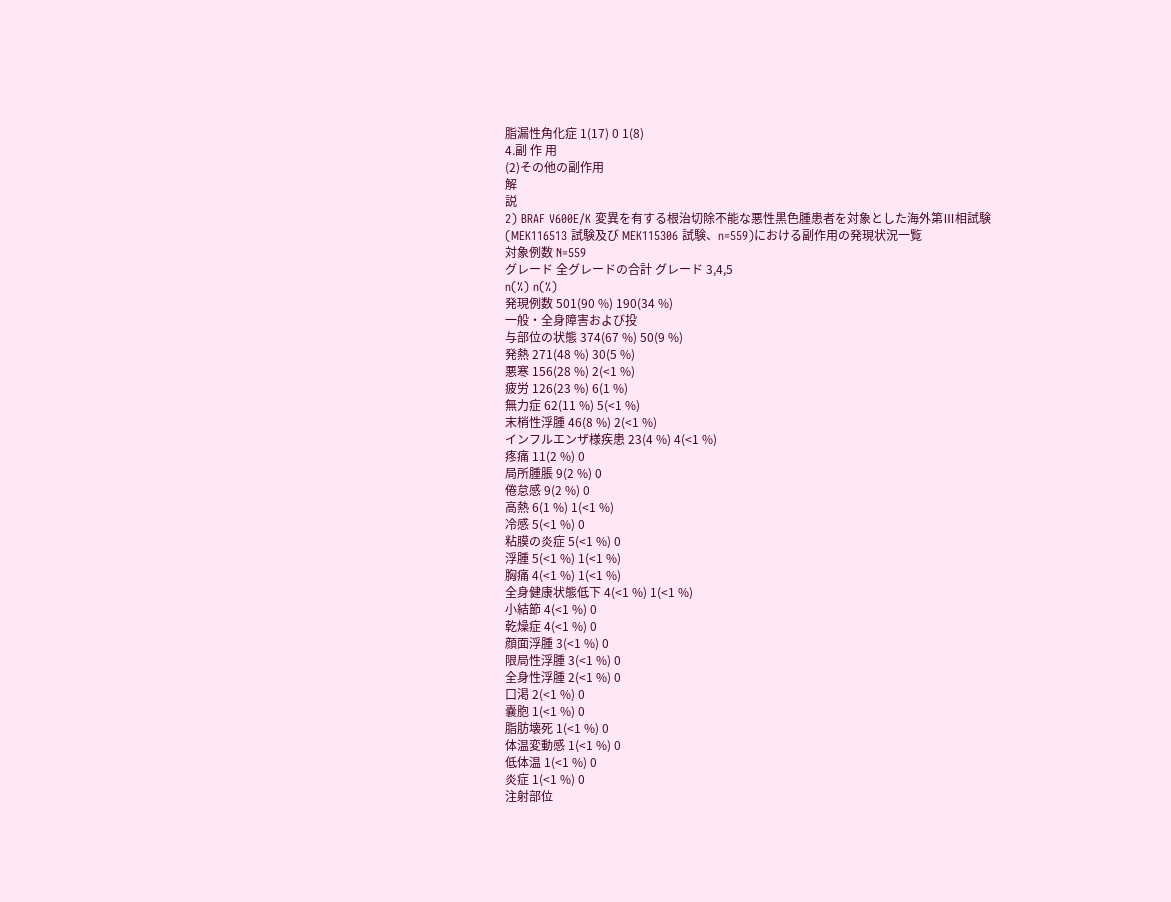脂漏性角化症 1(17) 0 1(8)
4.副 作 用
(2)その他の副作用
解
説
2) BRAF V600E/K 変異を有する根治切除不能な悪性黒色腫患者を対象とした海外第Ⅲ相試験
(MEK116513 試験及び MEK115306 試験、n=559)における副作用の発現状況一覧
対象例数 N=559
グレード 全グレードの合計 グレード 3,4,5
n(%) n(%)
発現例数 501(90 %) 190(34 %)
一般・全身障害および投
与部位の状態 374(67 %) 50(9 %)
発熱 271(48 %) 30(5 %)
悪寒 156(28 %) 2(<1 %)
疲労 126(23 %) 6(1 %)
無力症 62(11 %) 5(<1 %)
末梢性浮腫 46(8 %) 2(<1 %)
インフルエンザ様疾患 23(4 %) 4(<1 %)
疼痛 11(2 %) 0
局所腫脹 9(2 %) 0
倦怠感 9(2 %) 0
高熱 6(1 %) 1(<1 %)
冷感 5(<1 %) 0
粘膜の炎症 5(<1 %) 0
浮腫 5(<1 %) 1(<1 %)
胸痛 4(<1 %) 1(<1 %)
全身健康状態低下 4(<1 %) 1(<1 %)
小結節 4(<1 %) 0
乾燥症 4(<1 %) 0
顔面浮腫 3(<1 %) 0
限局性浮腫 3(<1 %) 0
全身性浮腫 2(<1 %) 0
口渇 2(<1 %) 0
嚢胞 1(<1 %) 0
脂肪壊死 1(<1 %) 0
体温変動感 1(<1 %) 0
低体温 1(<1 %) 0
炎症 1(<1 %) 0
注射部位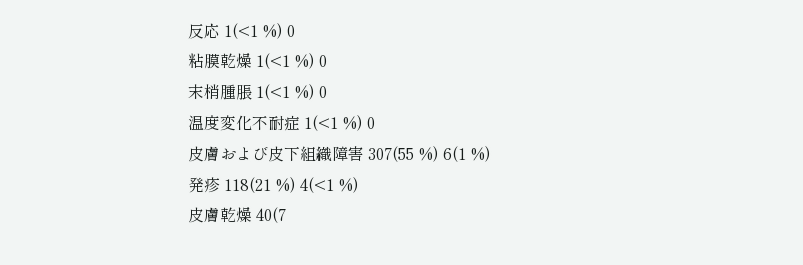反応 1(<1 %) 0
粘膜乾燥 1(<1 %) 0
末梢腫脹 1(<1 %) 0
温度変化不耐症 1(<1 %) 0
皮膚および皮下組織障害 307(55 %) 6(1 %)
発疹 118(21 %) 4(<1 %)
皮膚乾燥 40(7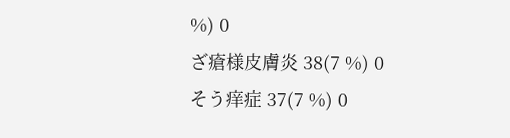%) 0
ざ瘡様皮膚炎 38(7 %) 0
そう痒症 37(7 %) 0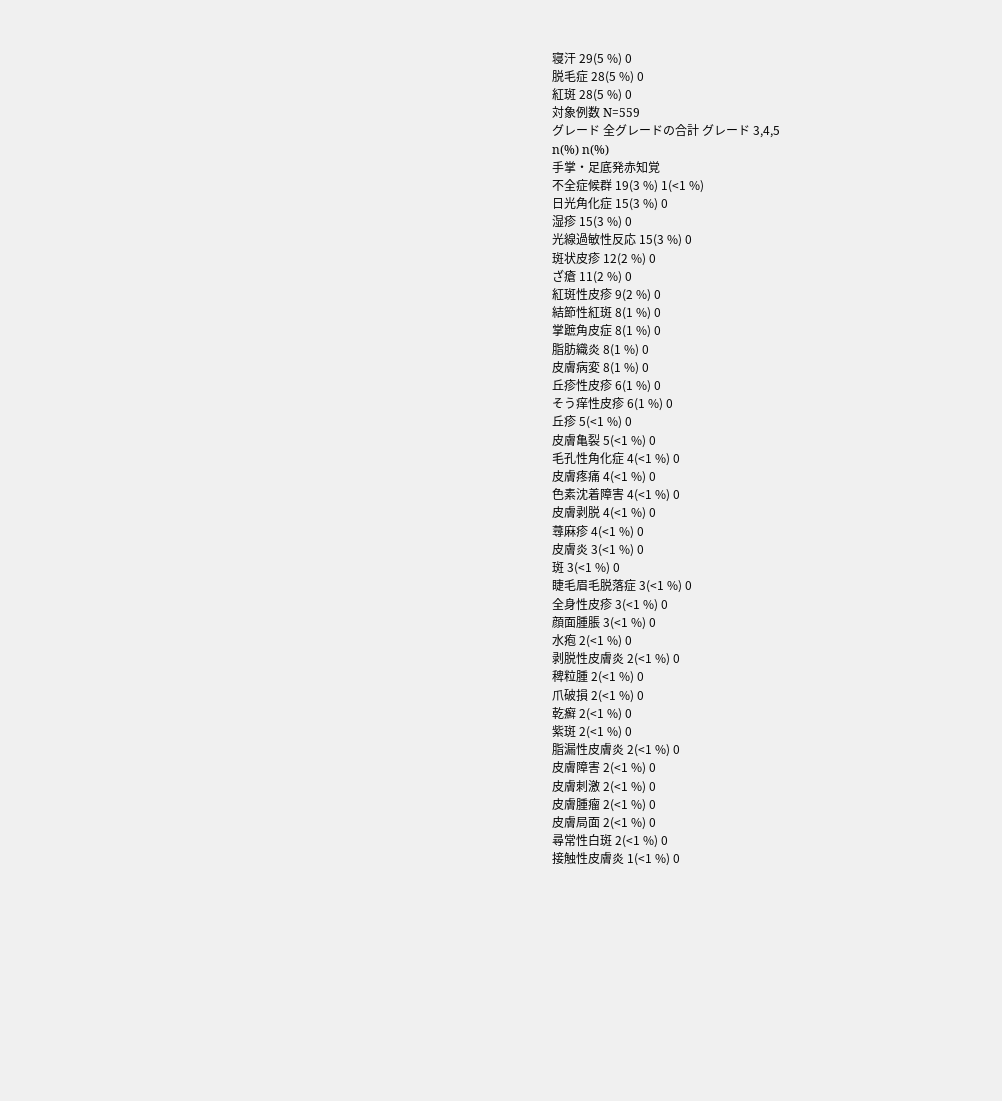寝汗 29(5 %) 0
脱毛症 28(5 %) 0
紅斑 28(5 %) 0
対象例数 N=559
グレード 全グレードの合計 グレード 3,4,5
n(%) n(%)
手掌・足底発赤知覚
不全症候群 19(3 %) 1(<1 %)
日光角化症 15(3 %) 0
湿疹 15(3 %) 0
光線過敏性反応 15(3 %) 0
斑状皮疹 12(2 %) 0
ざ瘡 11(2 %) 0
紅斑性皮疹 9(2 %) 0
結節性紅斑 8(1 %) 0
掌蹠角皮症 8(1 %) 0
脂肪織炎 8(1 %) 0
皮膚病変 8(1 %) 0
丘疹性皮疹 6(1 %) 0
そう痒性皮疹 6(1 %) 0
丘疹 5(<1 %) 0
皮膚亀裂 5(<1 %) 0
毛孔性角化症 4(<1 %) 0
皮膚疼痛 4(<1 %) 0
色素沈着障害 4(<1 %) 0
皮膚剥脱 4(<1 %) 0
蕁麻疹 4(<1 %) 0
皮膚炎 3(<1 %) 0
斑 3(<1 %) 0
睫毛眉毛脱落症 3(<1 %) 0
全身性皮疹 3(<1 %) 0
顔面腫脹 3(<1 %) 0
水疱 2(<1 %) 0
剥脱性皮膚炎 2(<1 %) 0
稗粒腫 2(<1 %) 0
爪破損 2(<1 %) 0
乾癬 2(<1 %) 0
紫斑 2(<1 %) 0
脂漏性皮膚炎 2(<1 %) 0
皮膚障害 2(<1 %) 0
皮膚刺激 2(<1 %) 0
皮膚腫瘤 2(<1 %) 0
皮膚局面 2(<1 %) 0
尋常性白斑 2(<1 %) 0
接触性皮膚炎 1(<1 %) 0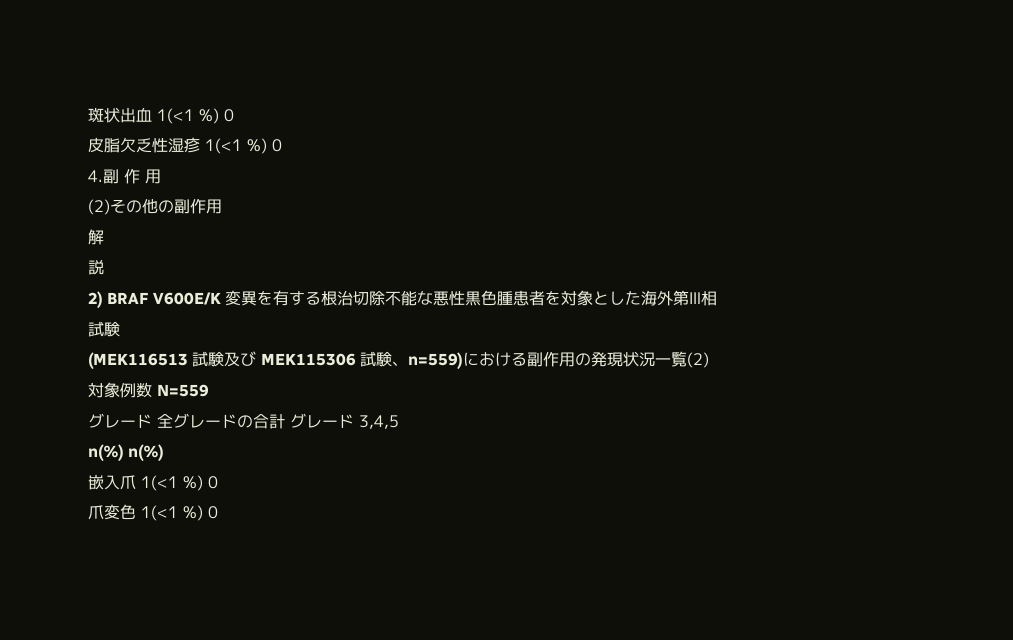斑状出血 1(<1 %) 0
皮脂欠乏性湿疹 1(<1 %) 0
4.副 作 用
(2)その他の副作用
解
説
2) BRAF V600E/K 変異を有する根治切除不能な悪性黒色腫患者を対象とした海外第Ⅲ相試験
(MEK116513 試験及び MEK115306 試験、n=559)における副作用の発現状況一覧(2)
対象例数 N=559
グレード 全グレードの合計 グレード 3,4,5
n(%) n(%)
嵌入爪 1(<1 %) 0
爪変色 1(<1 %) 0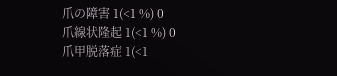爪の障害 1(<1 %) 0
爪線状隆起 1(<1 %) 0
爪甲脱落症 1(<1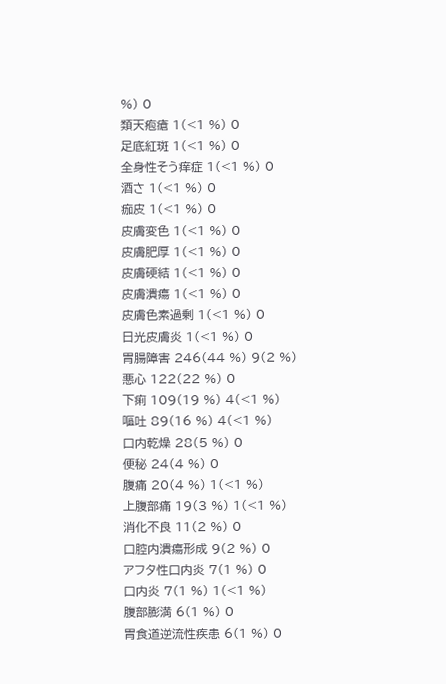%) 0
類天疱瘡 1(<1 %) 0
足底紅斑 1(<1 %) 0
全身性そう痒症 1(<1 %) 0
酒さ 1(<1 %) 0
痂皮 1(<1 %) 0
皮膚変色 1(<1 %) 0
皮膚肥厚 1(<1 %) 0
皮膚硬結 1(<1 %) 0
皮膚潰瘍 1(<1 %) 0
皮膚色素過剰 1(<1 %) 0
日光皮膚炎 1(<1 %) 0
胃腸障害 246(44 %) 9(2 %)
悪心 122(22 %) 0
下痢 109(19 %) 4(<1 %)
嘔吐 89(16 %) 4(<1 %)
口内乾燥 28(5 %) 0
便秘 24(4 %) 0
腹痛 20(4 %) 1(<1 %)
上腹部痛 19(3 %) 1(<1 %)
消化不良 11(2 %) 0
口腔内潰瘍形成 9(2 %) 0
アフタ性口内炎 7(1 %) 0
口内炎 7(1 %) 1(<1 %)
腹部膨満 6(1 %) 0
胃食道逆流性疾患 6(1 %) 0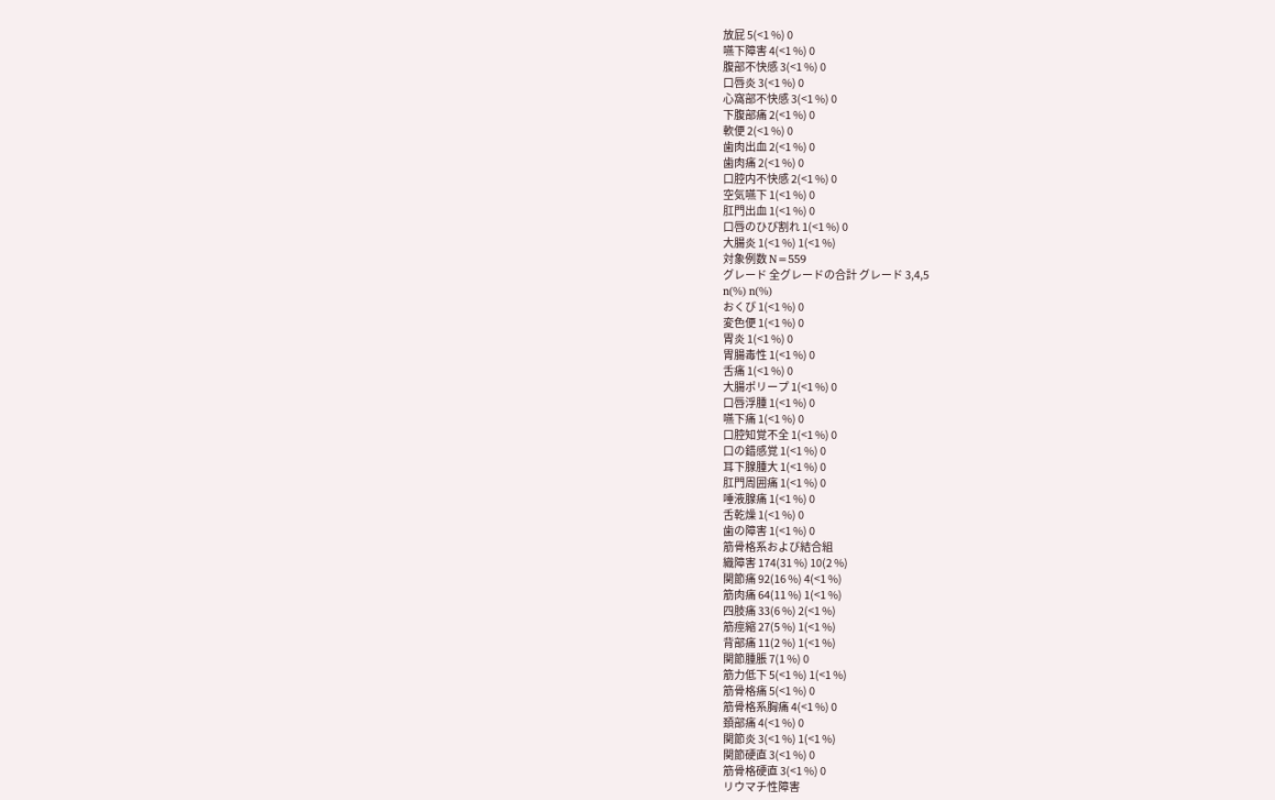放屁 5(<1 %) 0
嚥下障害 4(<1 %) 0
腹部不快感 3(<1 %) 0
口唇炎 3(<1 %) 0
心窩部不快感 3(<1 %) 0
下腹部痛 2(<1 %) 0
軟便 2(<1 %) 0
歯肉出血 2(<1 %) 0
歯肉痛 2(<1 %) 0
口腔内不快感 2(<1 %) 0
空気嚥下 1(<1 %) 0
肛門出血 1(<1 %) 0
口唇のひび割れ 1(<1 %) 0
大腸炎 1(<1 %) 1(<1 %)
対象例数 N=559
グレード 全グレードの合計 グレード 3,4,5
n(%) n(%)
おくび 1(<1 %) 0
変色便 1(<1 %) 0
胃炎 1(<1 %) 0
胃腸毒性 1(<1 %) 0
舌痛 1(<1 %) 0
大腸ポリープ 1(<1 %) 0
口唇浮腫 1(<1 %) 0
嚥下痛 1(<1 %) 0
口腔知覚不全 1(<1 %) 0
口の錯感覚 1(<1 %) 0
耳下腺腫大 1(<1 %) 0
肛門周囲痛 1(<1 %) 0
唾液腺痛 1(<1 %) 0
舌乾燥 1(<1 %) 0
歯の障害 1(<1 %) 0
筋骨格系および結合組
織障害 174(31 %) 10(2 %)
関節痛 92(16 %) 4(<1 %)
筋肉痛 64(11 %) 1(<1 %)
四肢痛 33(6 %) 2(<1 %)
筋痙縮 27(5 %) 1(<1 %)
背部痛 11(2 %) 1(<1 %)
関節腫脹 7(1 %) 0
筋力低下 5(<1 %) 1(<1 %)
筋骨格痛 5(<1 %) 0
筋骨格系胸痛 4(<1 %) 0
頚部痛 4(<1 %) 0
関節炎 3(<1 %) 1(<1 %)
関節硬直 3(<1 %) 0
筋骨格硬直 3(<1 %) 0
リウマチ性障害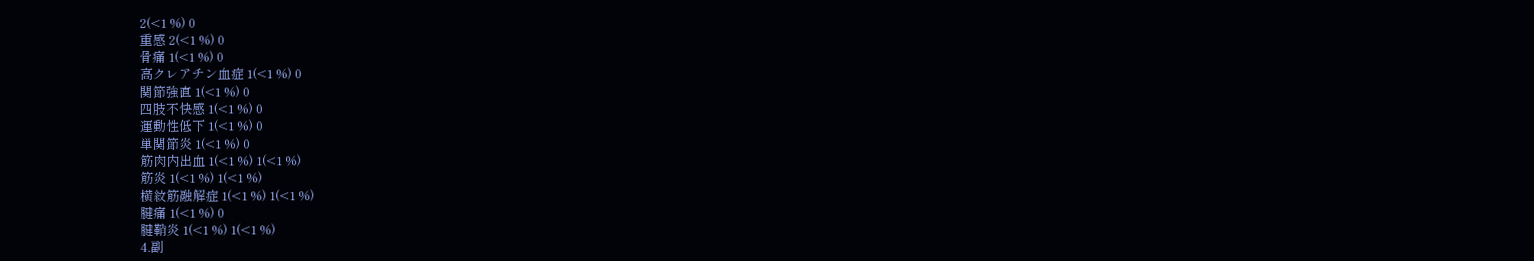2(<1 %) 0
重感 2(<1 %) 0
骨痛 1(<1 %) 0
高クレアチン血症 1(<1 %) 0
関節強直 1(<1 %) 0
四肢不快感 1(<1 %) 0
運動性低下 1(<1 %) 0
単関節炎 1(<1 %) 0
筋肉内出血 1(<1 %) 1(<1 %)
筋炎 1(<1 %) 1(<1 %)
横紋筋融解症 1(<1 %) 1(<1 %)
腱痛 1(<1 %) 0
腱鞘炎 1(<1 %) 1(<1 %)
4.副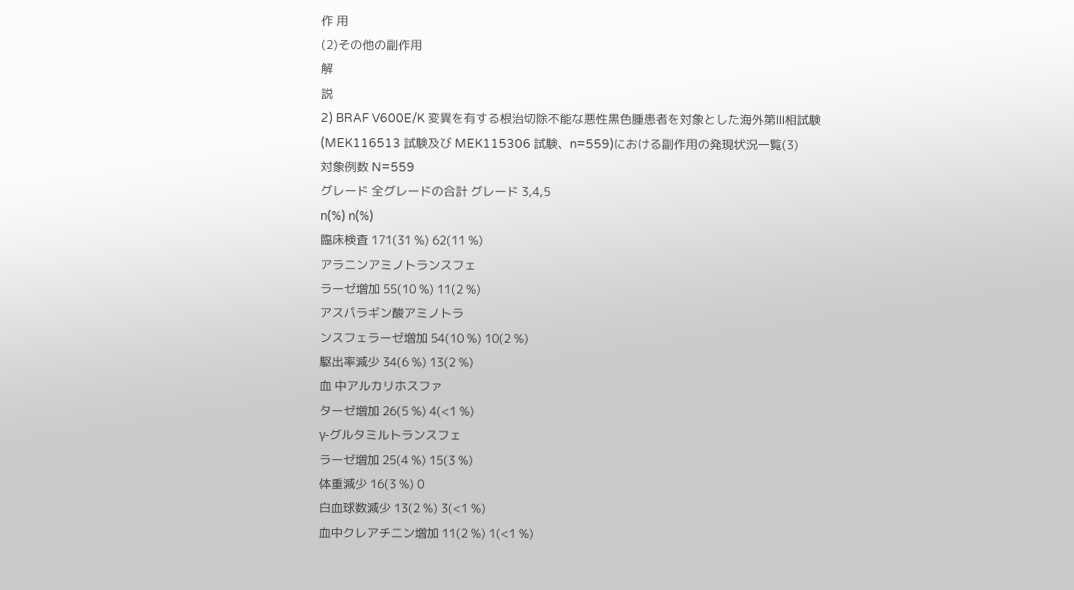作 用
(2)その他の副作用
解
説
2) BRAF V600E/K 変異を有する根治切除不能な悪性黒色腫患者を対象とした海外第Ⅲ相試験
(MEK116513 試験及び MEK115306 試験、n=559)における副作用の発現状況一覧(3)
対象例数 N=559
グレード 全グレードの合計 グレード 3,4,5
n(%) n(%)
臨床検査 171(31 %) 62(11 %)
アラニンアミノトランスフェ
ラーゼ増加 55(10 %) 11(2 %)
アスパラギン酸アミノトラ
ンスフェラーゼ増加 54(10 %) 10(2 %)
駆出率減少 34(6 %) 13(2 %)
血 中アルカリホスファ
ターゼ増加 26(5 %) 4(<1 %)
γ-グルタミルトランスフェ
ラーゼ増加 25(4 %) 15(3 %)
体重減少 16(3 %) 0
白血球数減少 13(2 %) 3(<1 %)
血中クレアチニン増加 11(2 %) 1(<1 %)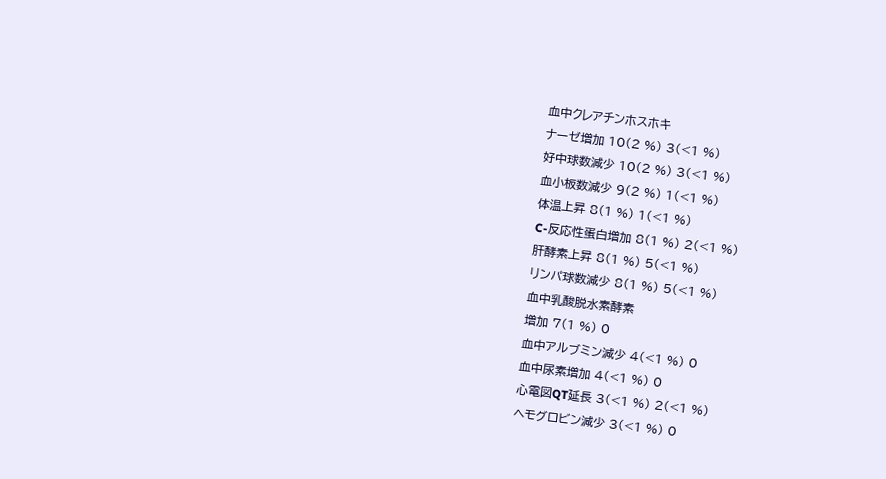血中クレアチンホスホキ
ナーゼ増加 10(2 %) 3(<1 %)
好中球数減少 10(2 %) 3(<1 %)
血小板数減少 9(2 %) 1(<1 %)
体温上昇 8(1 %) 1(<1 %)
C-反応性蛋白増加 8(1 %) 2(<1 %)
肝酵素上昇 8(1 %) 5(<1 %)
リンパ球数減少 8(1 %) 5(<1 %)
血中乳酸脱水素酵素
増加 7(1 %) 0
血中アルブミン減少 4(<1 %) 0
血中尿素増加 4(<1 %) 0
心電図QT延長 3(<1 %) 2(<1 %)
ヘモグロビン減少 3(<1 %) 0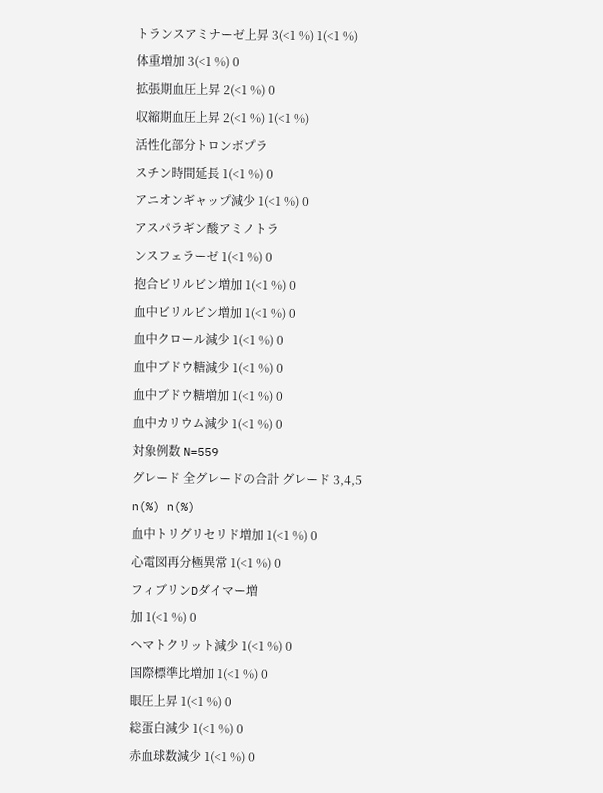トランスアミナーゼ上昇 3(<1 %) 1(<1 %)
体重増加 3(<1 %) 0
拡張期血圧上昇 2(<1 %) 0
収縮期血圧上昇 2(<1 %) 1(<1 %)
活性化部分トロンボプラ
スチン時間延長 1(<1 %) 0
アニオンギャップ減少 1(<1 %) 0
アスパラギン酸アミノトラ
ンスフェラーゼ 1(<1 %) 0
抱合ビリルビン増加 1(<1 %) 0
血中ビリルビン増加 1(<1 %) 0
血中クロール減少 1(<1 %) 0
血中ブドウ糖減少 1(<1 %) 0
血中ブドウ糖増加 1(<1 %) 0
血中カリウム減少 1(<1 %) 0
対象例数 N=559
グレード 全グレードの合計 グレード 3,4,5
n(%) n(%)
血中トリグリセリド増加 1(<1 %) 0
心電図再分極異常 1(<1 %) 0
フィブリンDダイマー増
加 1(<1 %) 0
ヘマトクリット減少 1(<1 %) 0
国際標準比増加 1(<1 %) 0
眼圧上昇 1(<1 %) 0
総蛋白減少 1(<1 %) 0
赤血球数減少 1(<1 %) 0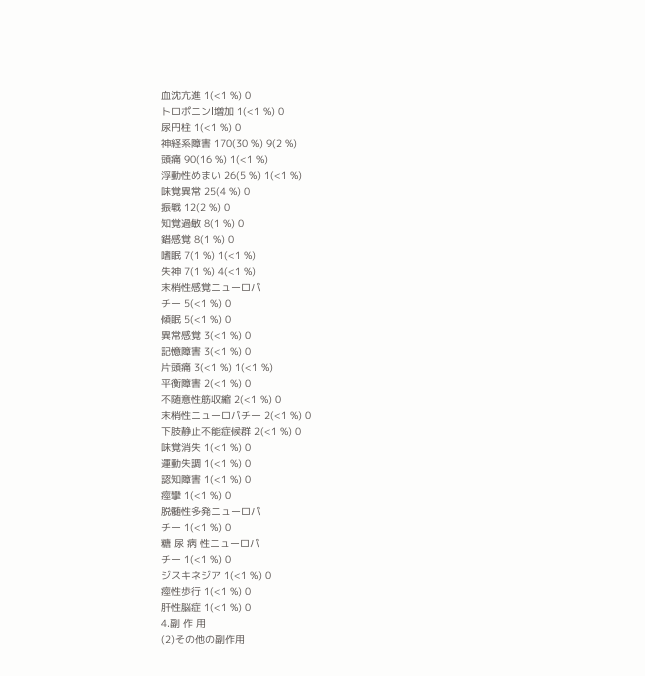血沈亢進 1(<1 %) 0
トロポニンI増加 1(<1 %) 0
尿円柱 1(<1 %) 0
神経系障害 170(30 %) 9(2 %)
頭痛 90(16 %) 1(<1 %)
浮動性めまい 26(5 %) 1(<1 %)
味覚異常 25(4 %) 0
振戦 12(2 %) 0
知覚過敏 8(1 %) 0
錯感覚 8(1 %) 0
嗜眠 7(1 %) 1(<1 %)
失神 7(1 %) 4(<1 %)
末梢性感覚ニューロパ
チー 5(<1 %) 0
傾眠 5(<1 %) 0
異常感覚 3(<1 %) 0
記憶障害 3(<1 %) 0
片頭痛 3(<1 %) 1(<1 %)
平衡障害 2(<1 %) 0
不随意性筋収縮 2(<1 %) 0
末梢性ニューロパチー 2(<1 %) 0
下肢静止不能症候群 2(<1 %) 0
味覚消失 1(<1 %) 0
運動失調 1(<1 %) 0
認知障害 1(<1 %) 0
痙攣 1(<1 %) 0
脱髄性多発ニューロパ
チー 1(<1 %) 0
糖 尿 病 性ニューロパ
チー 1(<1 %) 0
ジスキネジア 1(<1 %) 0
痙性歩行 1(<1 %) 0
肝性脳症 1(<1 %) 0
4.副 作 用
(2)その他の副作用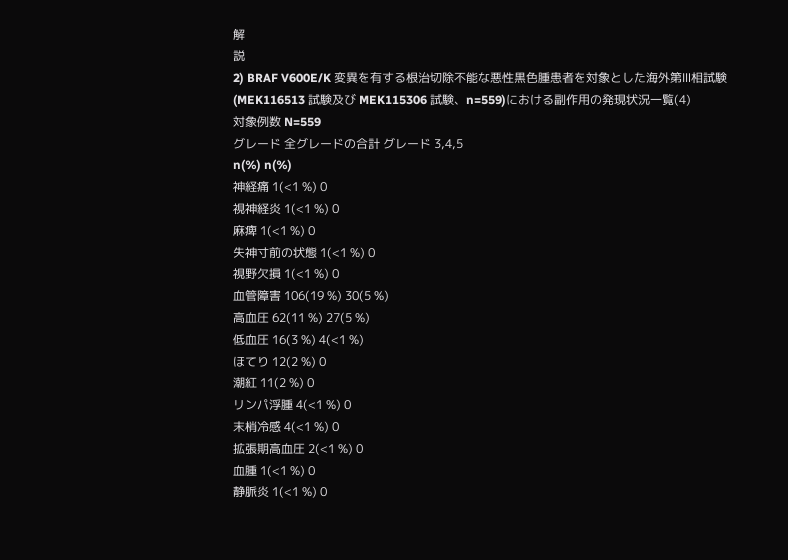解
説
2) BRAF V600E/K 変異を有する根治切除不能な悪性黒色腫患者を対象とした海外第Ⅲ相試験
(MEK116513 試験及び MEK115306 試験、n=559)における副作用の発現状況一覧(4)
対象例数 N=559
グレード 全グレードの合計 グレード 3,4,5
n(%) n(%)
神経痛 1(<1 %) 0
視神経炎 1(<1 %) 0
麻痺 1(<1 %) 0
失神寸前の状態 1(<1 %) 0
視野欠損 1(<1 %) 0
血管障害 106(19 %) 30(5 %)
高血圧 62(11 %) 27(5 %)
低血圧 16(3 %) 4(<1 %)
ほてり 12(2 %) 0
潮紅 11(2 %) 0
リンパ浮腫 4(<1 %) 0
末梢冷感 4(<1 %) 0
拡張期高血圧 2(<1 %) 0
血腫 1(<1 %) 0
静脈炎 1(<1 %) 0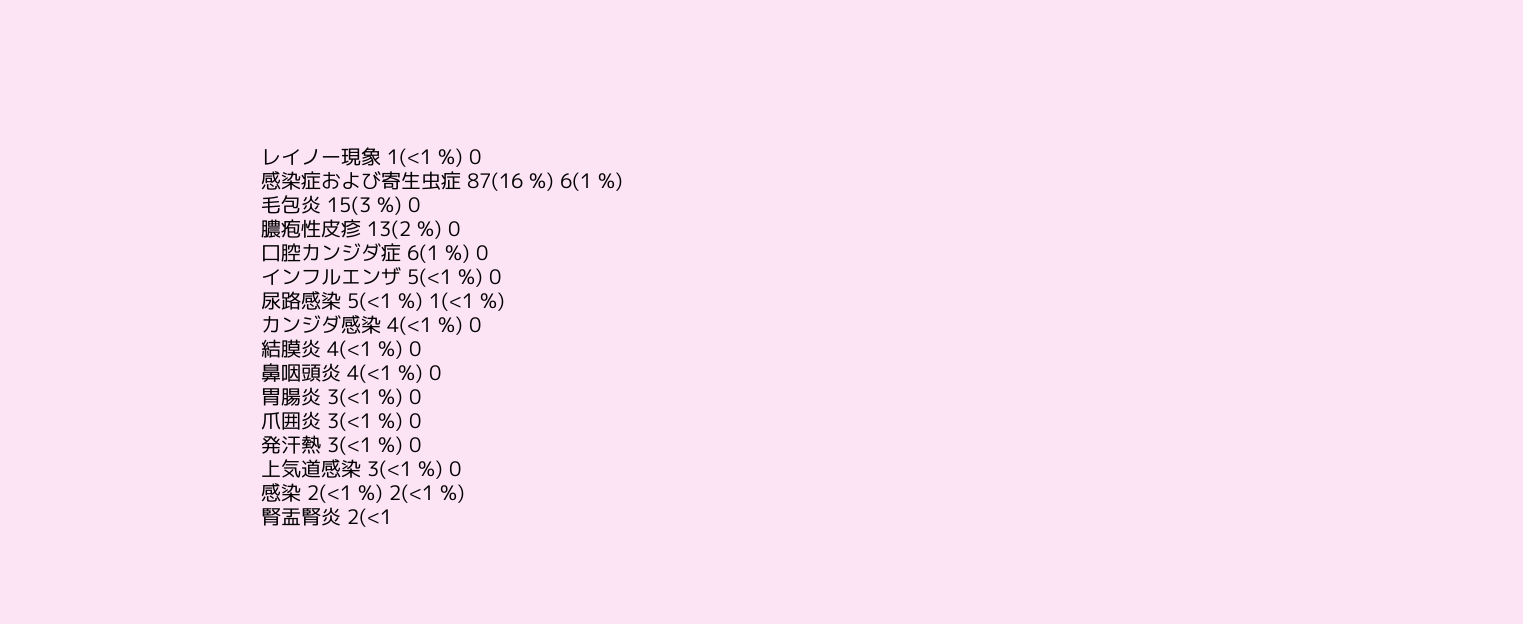レイノー現象 1(<1 %) 0
感染症および寄生虫症 87(16 %) 6(1 %)
毛包炎 15(3 %) 0
膿疱性皮疹 13(2 %) 0
口腔カンジダ症 6(1 %) 0
インフルエンザ 5(<1 %) 0
尿路感染 5(<1 %) 1(<1 %)
カンジダ感染 4(<1 %) 0
結膜炎 4(<1 %) 0
鼻咽頭炎 4(<1 %) 0
胃腸炎 3(<1 %) 0
爪囲炎 3(<1 %) 0
発汗熱 3(<1 %) 0
上気道感染 3(<1 %) 0
感染 2(<1 %) 2(<1 %)
腎盂腎炎 2(<1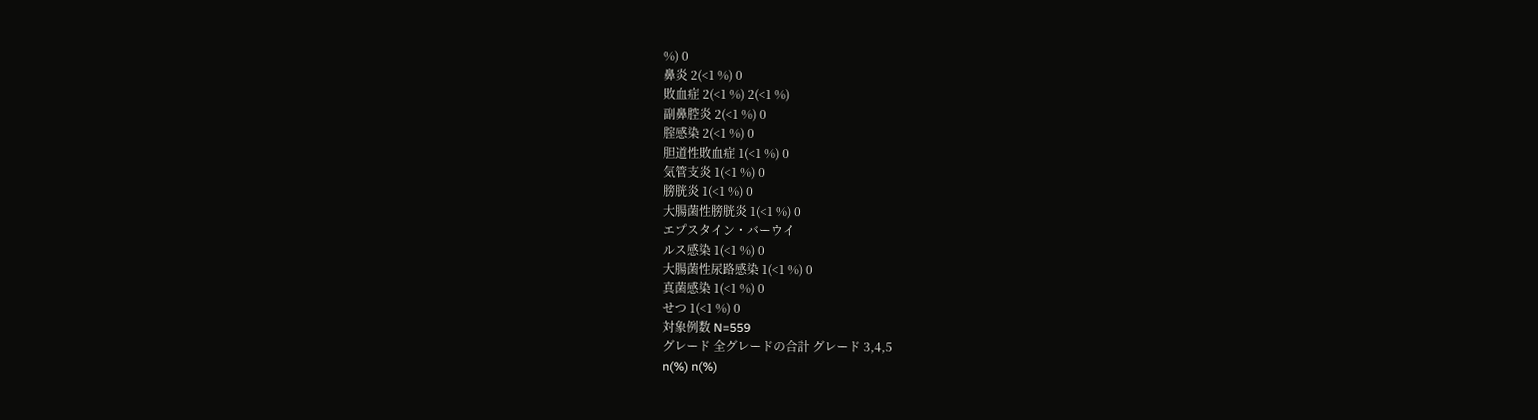%) 0
鼻炎 2(<1 %) 0
敗血症 2(<1 %) 2(<1 %)
副鼻腔炎 2(<1 %) 0
腟感染 2(<1 %) 0
胆道性敗血症 1(<1 %) 0
気管支炎 1(<1 %) 0
膀胱炎 1(<1 %) 0
大腸菌性膀胱炎 1(<1 %) 0
エプスタイン・バーウイ
ルス感染 1(<1 %) 0
大腸菌性尿路感染 1(<1 %) 0
真菌感染 1(<1 %) 0
せつ 1(<1 %) 0
対象例数 N=559
グレード 全グレードの合計 グレード 3,4,5
n(%) n(%)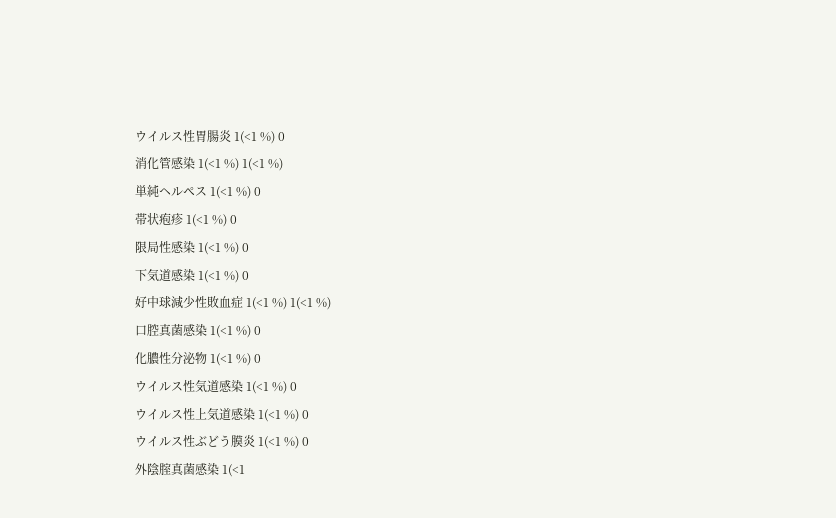ウイルス性胃腸炎 1(<1 %) 0
消化管感染 1(<1 %) 1(<1 %)
単純ヘルペス 1(<1 %) 0
帯状疱疹 1(<1 %) 0
限局性感染 1(<1 %) 0
下気道感染 1(<1 %) 0
好中球減少性敗血症 1(<1 %) 1(<1 %)
口腔真菌感染 1(<1 %) 0
化膿性分泌物 1(<1 %) 0
ウイルス性気道感染 1(<1 %) 0
ウイルス性上気道感染 1(<1 %) 0
ウイルス性ぶどう膜炎 1(<1 %) 0
外陰腟真菌感染 1(<1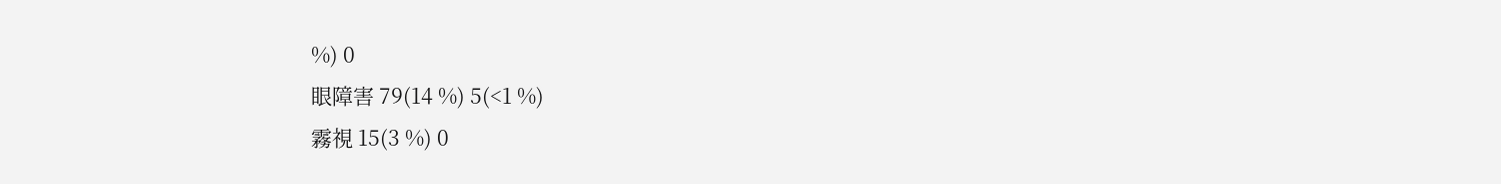%) 0
眼障害 79(14 %) 5(<1 %)
霧視 15(3 %) 0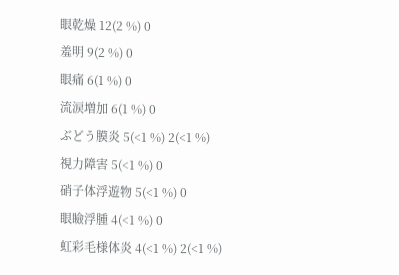眼乾燥 12(2 %) 0
羞明 9(2 %) 0
眼痛 6(1 %) 0
流涙増加 6(1 %) 0
ぶどう膜炎 5(<1 %) 2(<1 %)
視力障害 5(<1 %) 0
硝子体浮遊物 5(<1 %) 0
眼瞼浮腫 4(<1 %) 0
虹彩毛様体炎 4(<1 %) 2(<1 %)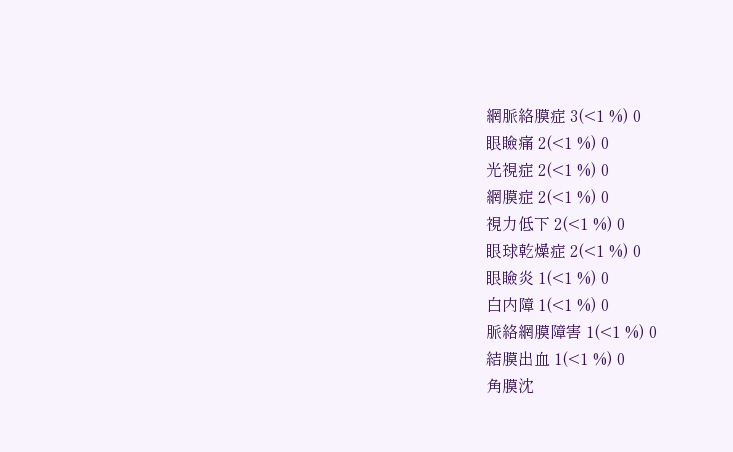網脈絡膜症 3(<1 %) 0
眼瞼痛 2(<1 %) 0
光視症 2(<1 %) 0
網膜症 2(<1 %) 0
視力低下 2(<1 %) 0
眼球乾燥症 2(<1 %) 0
眼瞼炎 1(<1 %) 0
白内障 1(<1 %) 0
脈絡網膜障害 1(<1 %) 0
結膜出血 1(<1 %) 0
角膜沈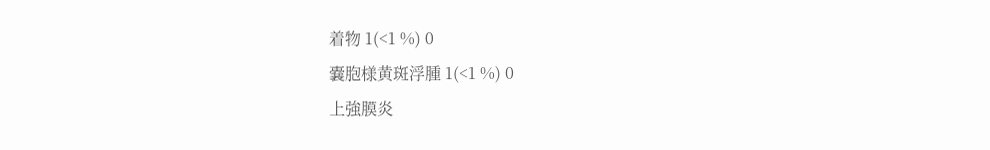着物 1(<1 %) 0
嚢胞様黄斑浮腫 1(<1 %) 0
上強膜炎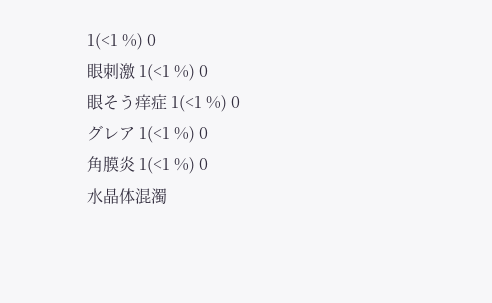1(<1 %) 0
眼刺激 1(<1 %) 0
眼そう痒症 1(<1 %) 0
グレア 1(<1 %) 0
角膜炎 1(<1 %) 0
水晶体混濁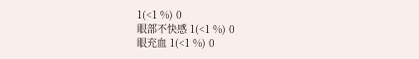1(<1 %) 0
眼部不快感 1(<1 %) 0
眼充血 1(<1 %) 0